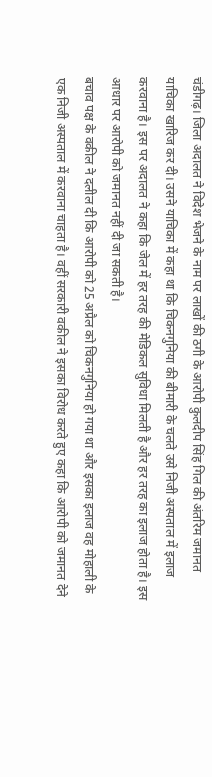चंडीगढ़। जिला अदालत ने विदेश भेजने के नाम पर लाखों की ठगी के आरोपी कुलदीप सिंह गिल की अंतरिम जमानत याचिका खारिज कर दी। उसने याचिका में कहा था कि चिकनगुनिया की बीमारी के चलते उसे निजी अस्पताल में इलाज करवाना है। इस पर अदालत ने कहा कि जेल में हर तरह की मेडिकल सुविधा मिलती है और हर तरह का इलाज होता है। इस आधार पर आरोपी को जमानत नहीं दी जा सकती है।
बचाव पक्ष के वकील ने दलील दी कि आरोपी को 25 अप्रैल को चिकनगुनिया हो गया था और इसका इलाज वह मोहाली के एक निजी अस्पताल में करवाना चाहता है। वहीं सरकारी वकील ने इसका विरोध करते हुए कहा कि आरोपी को जमानत देने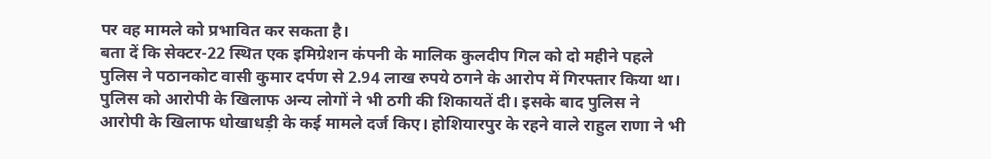पर वह मामले को प्रभावित कर सकता है।
बता दें कि सेक्टर-22 स्थित एक इमिग्रेशन कंपनी के मालिक कुलदीप गिल को दो महीने पहले पुलिस ने पठानकोट वासी कुमार दर्पण से 2.94 लाख रुपये ठगने के आरोप में गिरफ्तार किया था। पुलिस को आरोपी के खिलाफ अन्य लोगों ने भी ठगी की शिकायतें दी। इसके बाद पुलिस ने आरोपी के खिलाफ धोखाधड़ी के कई मामले दर्ज किए। होशियारपुर के रहने वाले राहुल राणा ने भी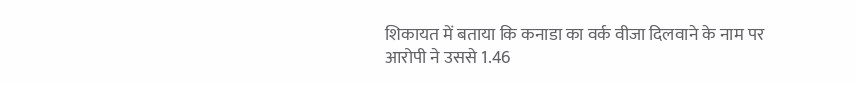शिकायत में बताया कि कनाडा का वर्क वीजा दिलवाने के नाम पर आरोपी ने उससे 1.46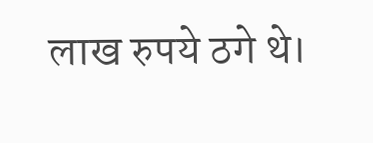लाख रुपये ठगे थे।